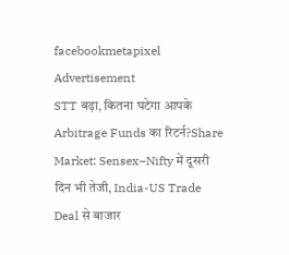facebookmetapixel
Advertisement
STT बढ़ा, कितना घटेगा आपके Arbitrage Funds का रिटर्न?Share Market: Sensex–Nifty में दूसरी दिन भी तेजी, India-US Trade Deal से बाजार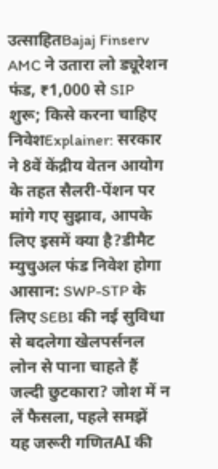उत्साहितBajaj Finserv AMC ने उतारा लो ड्यूरेशन फंड, ₹1,000 से SIP शुरू; किसे करना चाहिए निवेशExplainer: सरकार ने 8वें केंद्रीय वेतन आयोग के तहत सैलरी-पेंशन पर मांगे गए सुझाव, आपके लिए इसमें क्या है?डीमैट म्युचुअल फंड निवेश होगा आसान: SWP-STP के लिए SEBI की नई सुविधा से बदलेगा खेलपर्सनल लोन से पाना चाहते हैं जल्दी छुटकारा? जोश में न लें फैसला, पहले समझें यह जरूरी गणितAI की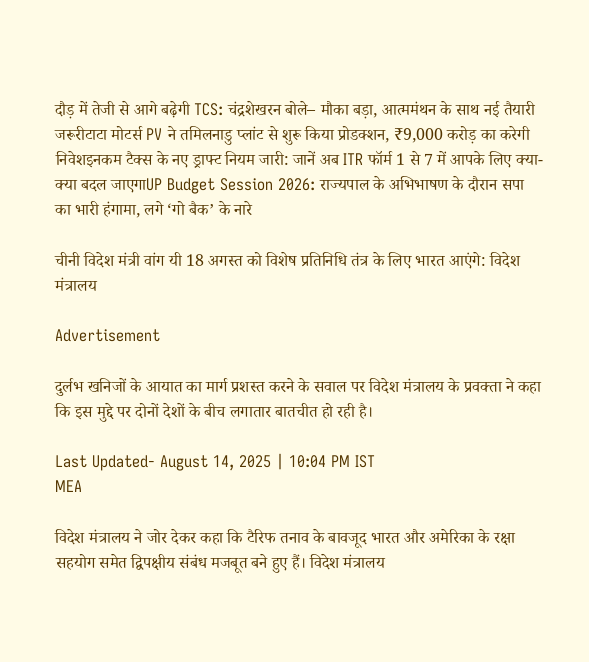दौड़ में तेजी से आगे बढ़ेगी TCS: चंद्रशेखरन बोले– मौका बड़ा, आत्ममंथन के साथ नई तैयारी जरूरीटाटा मोटर्स PV ने तमिलनाडु प्लांट से शुरू किया प्रोडक्शन, ₹9,000 करोड़ का करेगी निवेशइनकम टैक्स के नए ड्राफ्ट नियम जारी: जानें अब ITR फॉर्म 1 से 7 में आपके लिए क्या-क्या बदल जाएगाUP Budget Session 2026: राज्यपाल के अभिभाषण के दौरान सपा का भारी हंगामा, लगे ‘गो बैक’ के नारे

चीनी विदेश मंत्री वांग यी 18 अगस्त को विशेष प्रतिनिधि तंत्र के लिए भारत आएंगे: विदेश मंत्रालय

Advertisement

दुर्लभ खनिजों के आयात का मार्ग प्रशस्त करने के सवाल पर विदेश मंत्रालय के प्रवक्ता ने कहा कि इस मुद्दे पर दोनों देशों के बीच लगातार बातचीत हो रही है।

Last Updated- August 14, 2025 | 10:04 PM IST
MEA

विदेश मंत्रालय ने जोर देकर कहा कि टैरिफ तनाव के बावजूद भारत और अमेरिका के रक्षा सहयोग समेत द्विपक्षीय संबंध मजबूत बने हुए हैं। विदेश मंत्रालय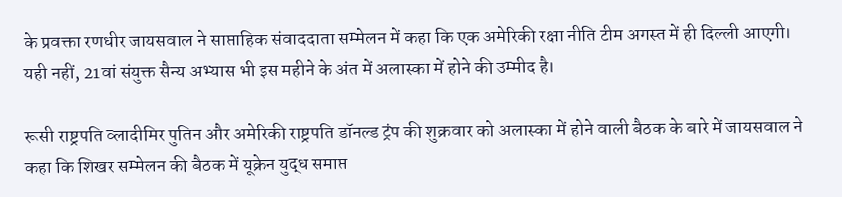के प्रवक्ता रणधीर जायसवाल ने साप्ताहिक संवाददाता सम्मेलन में कहा कि एक अमेरिकी रक्षा नीति टीम अगस्त में ही दिल्ली आएगी। यही नहीं, 21वां संयुक्त सैन्य अभ्यास भी इस महीने के अंत में अलास्का में होने की उम्मीद है।

रूसी राष्ट्रपति व्लादीमिर पुतिन और अमेरिकी राष्ट्रपति डॉनल्ड ट्रंप की शुक्रवार को अलास्का में होने वाली बैठक के बारे में जायसवाल ने कहा कि शिखर सम्मेलन की बैठक में यूक्रेन युद्ध समाप्त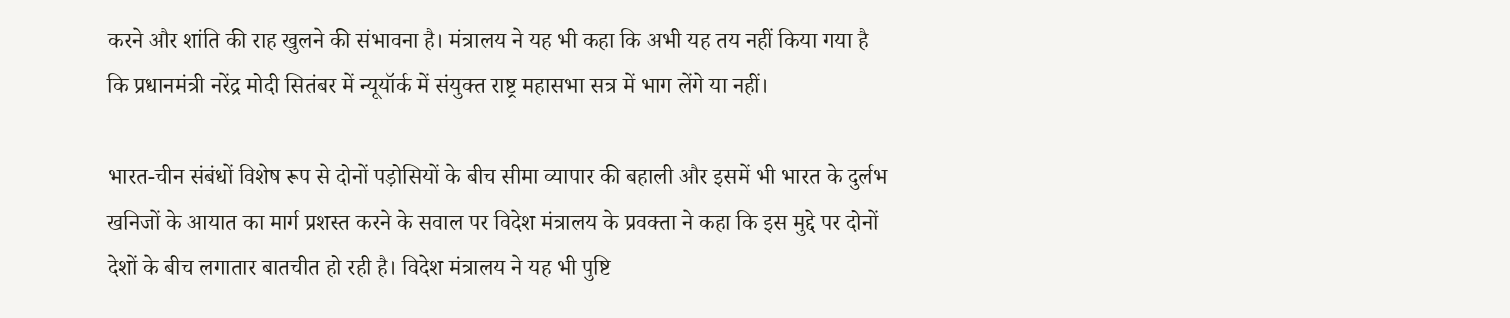करने और शांति की राह खुलने की संभावना है। मंत्रालय ने यह भी कहा कि अभी यह तय नहीं किया गया है कि प्रधानमंत्री नरेंद्र मोदी सितंबर में न्यूयॉर्क में संयुक्त राष्ट्र महासभा सत्र में भाग लेंगे या नहीं।

भारत-चीन संबंधों विशेष रूप से दोनों पड़ोसियों के बीच सीमा व्यापार की बहाली और इसमें भी भारत के दुर्लभ खनिजों के आयात का मार्ग प्रशस्त करने के सवाल पर विदेश मंत्रालय के प्रवक्ता ने कहा कि इस मुद्दे पर दोनों देशों के बीच लगातार बातचीत हो रही है। विदेश मंत्रालय ने यह भी पुष्टि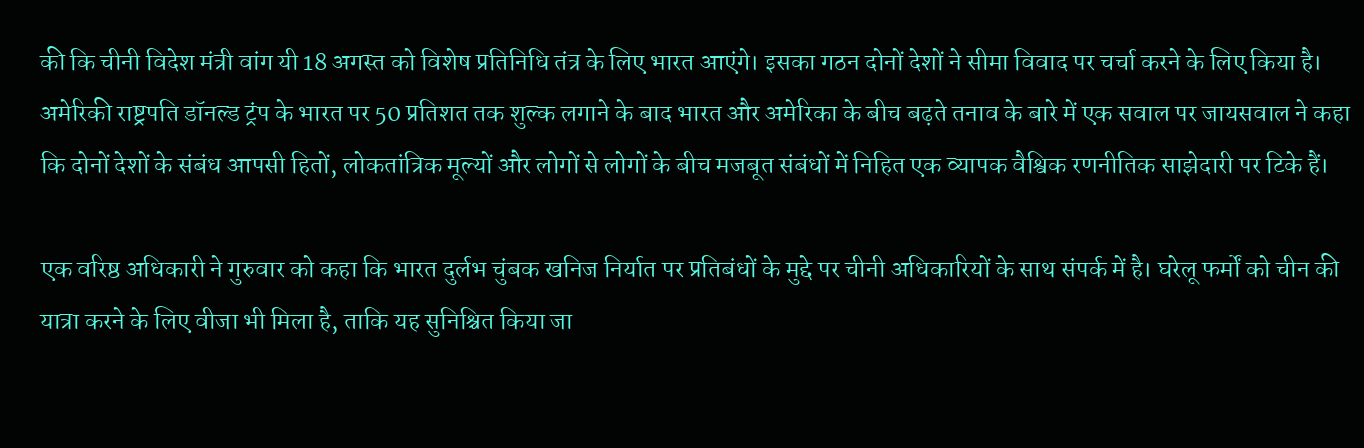की कि चीनी विदेश मंत्री वांग यी 18 अगस्त को विशेष प्रतिनिधि तंत्र के लिए भारत आएंगे। इसका गठन दोनों देशों ने सीमा विवाद पर चर्चा करने के लिए किया है। अमेरिकी राष्ट्रपति डॉनल्ड ट्रंप के भारत पर 50 प्रतिशत तक शुल्क लगाने के बाद भारत और अमेरिका के बीच बढ़ते तनाव के बारे में एक सवाल पर जायसवाल ने कहा कि दोनों देशों के संबंध आपसी हितों, लोकतांत्रिक मूल्यों और लोगों से लोगों के बीच मजबूत संबंधों में निहित एक व्यापक वैश्विक रणनीतिक साझेदारी पर टिके हैं।

एक वरिष्ठ अधिकारी ने गुरुवार को कहा कि भारत दुर्लभ चुंबक खनिज निर्यात पर प्रतिबंधों के मुद्दे पर चीनी अधिकारियों के साथ संपर्क में है। घरेलू फर्मों को चीन की यात्रा करने के लिए वीजा भी मिला है, ताकि यह सुनिश्चित किया जा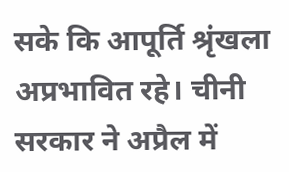सके कि आपूर्ति श्रृंखला अप्रभावित रहे। चीनी सरकार ने अप्रैल में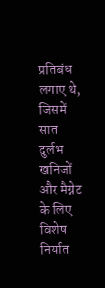प्रतिबंध लगाए थे, जिसमें सात दुर्लभ खनिजों और मैग्नेट के लिए विशेष निर्यात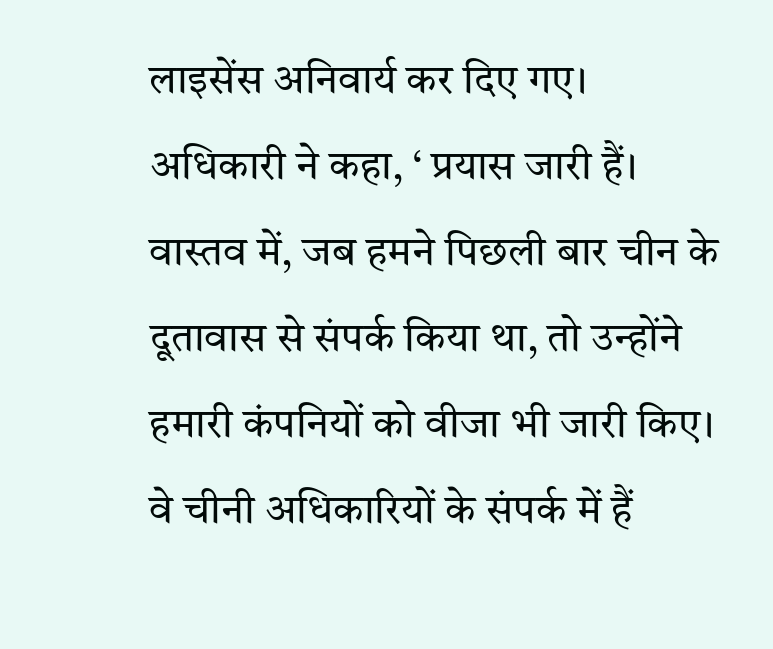लाइसेंस अनिवार्य कर दिए गए। अधिकारी ने कहा, ‘ प्रयास जारी हैं। वास्तव में, जब हमने पिछली बार चीन के दूतावास से संपर्क किया था, तो उन्होंने हमारी कंपनियों को वीजा भी जारी किए। वे चीनी अधिकारियों के संपर्क में हैं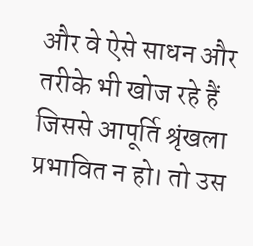और वे ऐसे साधन और तरीके भी खोज रहे हैं जिससे आपूर्ति श्रृंखला प्रभावित न हो। तो उस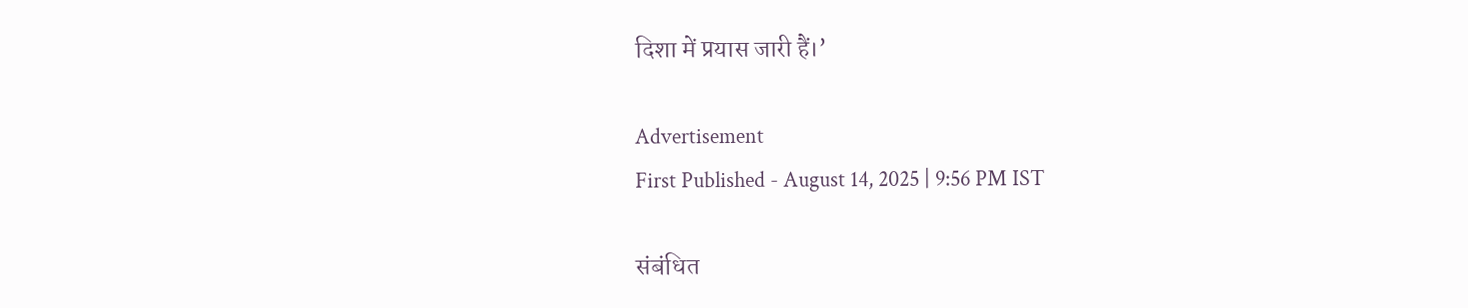दिशा में प्रयास जारी हैं।’

Advertisement
First Published - August 14, 2025 | 9:56 PM IST

संबंधित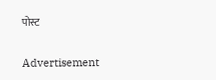पोस्ट

Advertisement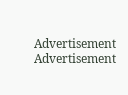Advertisement
Advertisement